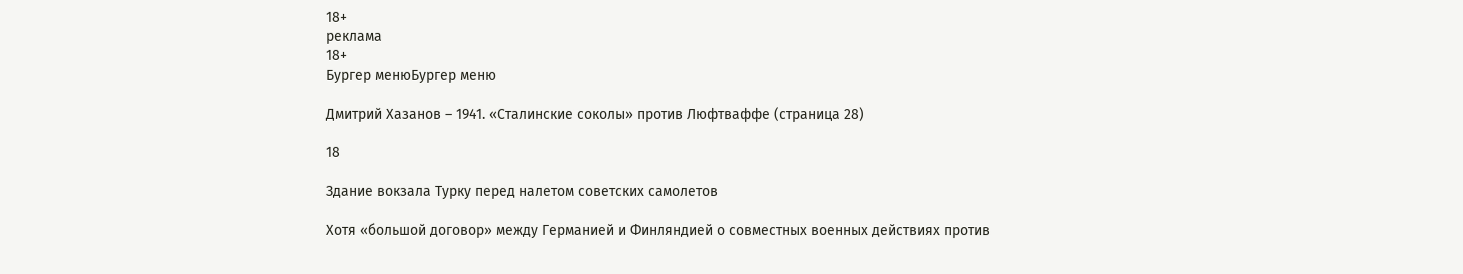18+
реклама
18+
Бургер менюБургер меню

Дмитрий Хазанов – 1941. «Сталинские соколы» против Люфтваффе (страница 28)

18

Здание вокзала Турку перед налетом советских самолетов

Хотя «большой договор» между Германией и Финляндией о совместных военных действиях против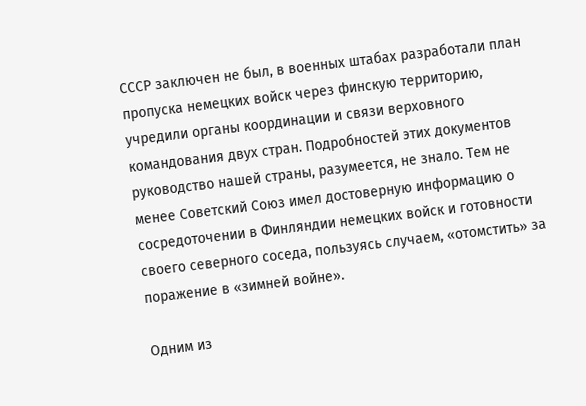СССР заключен не был, в военных штабах разработали план пропуска немецких войск через финскую территорию, учредили органы координации и связи верховного командования двух стран. Подробностей этих документов руководство нашей страны, разумеется, не знало. Тем не менее Советский Союз имел достоверную информацию о сосредоточении в Финляндии немецких войск и готовности своего северного соседа, пользуясь случаем, «отомстить» за поражение в «зимней войне».

Одним из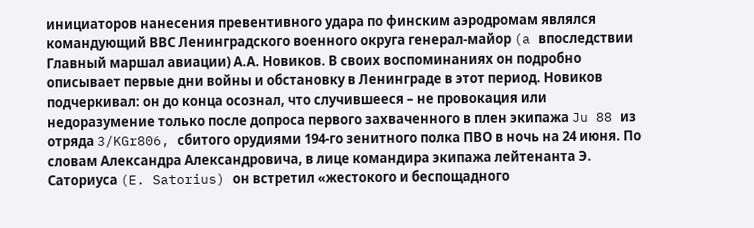инициаторов нанесения превентивного удара по финским аэродромам являлся командующий ВВС Ленинградского военного округа генерал-майор (a впоследствии Главный маршал авиации) А.А. Новиков. В своих воспоминаниях он подробно описывает первые дни войны и обстановку в Ленинграде в этот период. Новиков подчеркивал: он до конца осознал, что случившееся – не провокация или недоразумение только после допроса первого захваченного в плен экипажа Ju 88 из отряда 3/KGr806, сбитого орудиями 194-го зенитного полка ПВО в ночь на 24 июня. По словам Александра Александровича, в лице командира экипажа лейтенанта Э. Саториуса (E. Satorius) он встретил «жестокого и беспощадного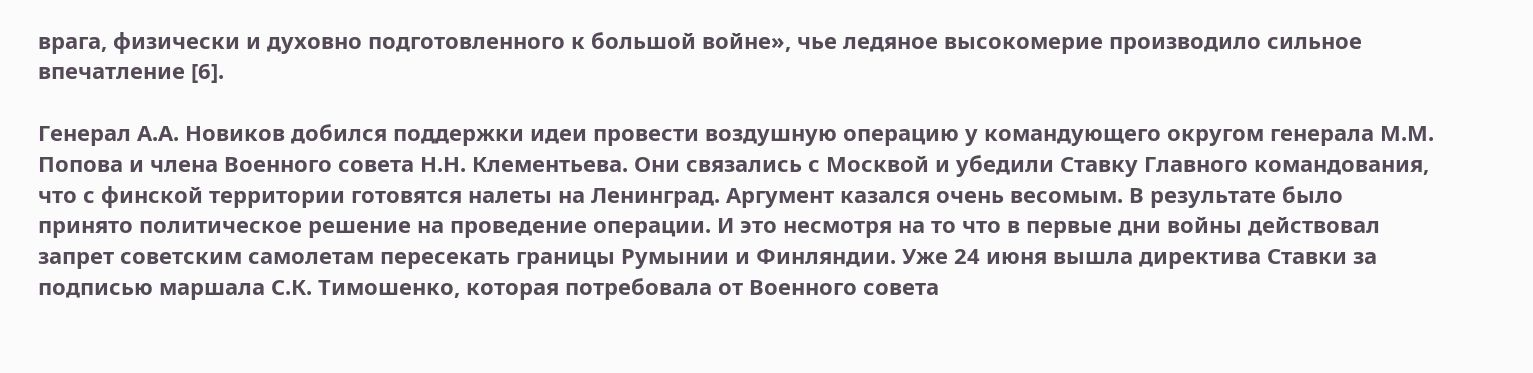врага, физически и духовно подготовленного к большой войне», чье ледяное высокомерие производило сильное впечатление [6].

Генерал А.А. Новиков добился поддержки идеи провести воздушную операцию у командующего округом генерала М.М. Попова и члена Военного совета Н.Н. Клементьева. Они связались с Москвой и убедили Ставку Главного командования, что с финской территории готовятся налеты на Ленинград. Аргумент казался очень весомым. В результате было принято политическое решение на проведение операции. И это несмотря на то что в первые дни войны действовал запрет советским самолетам пересекать границы Румынии и Финляндии. Уже 24 июня вышла директива Ставки за подписью маршала С.К. Тимошенко, которая потребовала от Военного совета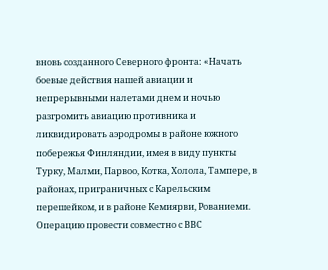вновь созданного Северного фронта: «Начать боевые действия нашей авиации и непрерывными налетами днем и ночью разгромить авиацию противника и ликвидировать аэродромы в районе южного побережья Финляндии, имея в виду пункты Турку, Малми, Парвоо, Котка, Холола, Тампере, в районах, приграничных с Карельским перешейком, и в районе Кемиярви, Рованиеми. Операцию провести совместно с ВВС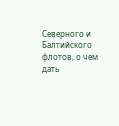Северного и Балтийского флотов, о чем дать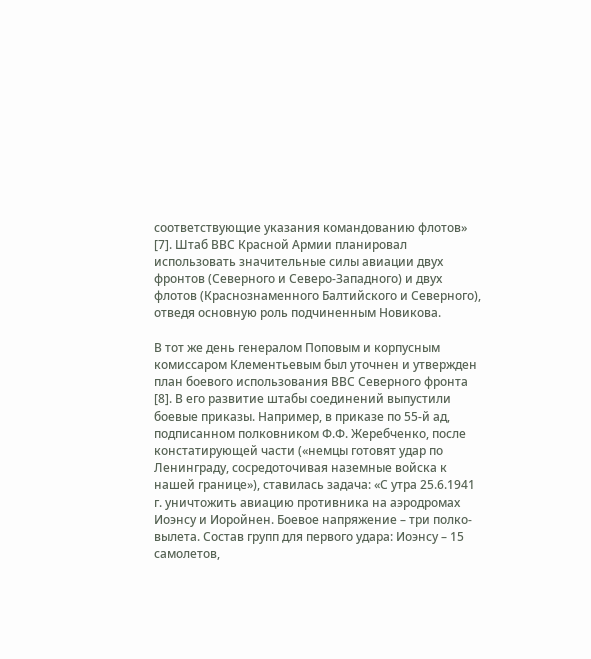соответствующие указания командованию флотов» [7]. Штаб ВВС Красной Армии планировал использовать значительные силы авиации двух фронтов (Северного и Северо-Западного) и двух флотов (Краснознаменного Балтийского и Северного), отведя основную роль подчиненным Новикова.

В тот же день генералом Поповым и корпусным комиссаром Клементьевым был уточнен и утвержден план боевого использования ВВС Северного фронта [8]. В его развитие штабы соединений выпустили боевые приказы. Например, в приказе по 55-й ад, подписанном полковником Ф.Ф. Жеребченко, после констатирующей части («немцы готовят удар по Ленинграду, сосредоточивая наземные войска к нашей границе»), ставилась задача: «С утра 25.6.1941 г. уничтожить авиацию противника на аэродромах Иоэнсу и Иоройнен. Боевое напряжение – три полко-вылета. Состав групп для первого удара: Иоэнсу – 15 самолетов,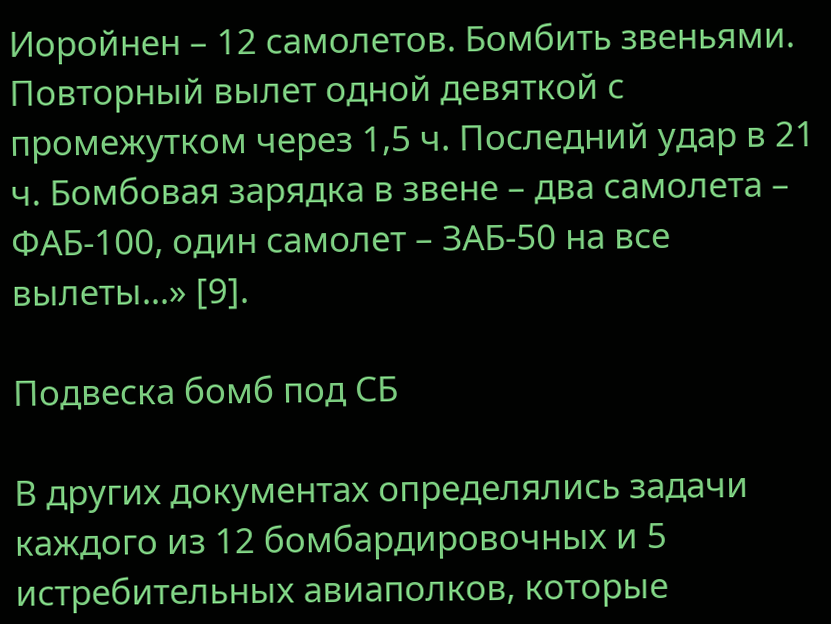Иоройнен – 12 самолетов. Бомбить звеньями. Повторный вылет одной девяткой с промежутком через 1,5 ч. Последний удар в 21 ч. Бомбовая зарядка в звене – два самолета – ФАБ-100, один самолет – ЗАБ-50 на все вылеты...» [9].

Подвеска бомб под СБ

В других документах определялись задачи каждого из 12 бомбардировочных и 5 истребительных авиаполков, которые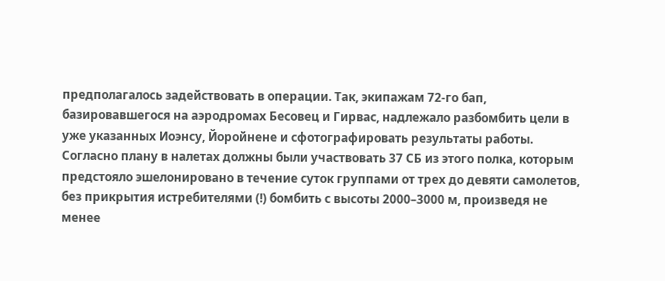предполагалось задействовать в операции. Так, экипажам 72-го бап, базировавшегося на аэродромах Бесовец и Гирвас, надлежало разбомбить цели в уже указанных Иоэнсу, Йоройнене и сфотографировать результаты работы. Согласно плану в налетах должны были участвовать 37 СБ из этого полка, которым предстояло эшелонировано в течение суток группами от трех до девяти самолетов, без прикрытия истребителями (!) бомбить с высоты 2000–3000 м, произведя не менее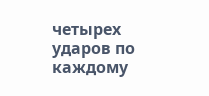четырех ударов по каждому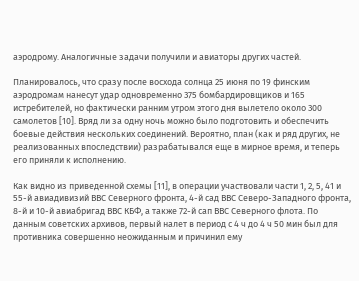аэродрому. Аналогичные задачи получили и авиаторы других частей.

Планировалось, что сразу после восхода солнца 25 июня по 19 финским аэродромам нанесут удар одновременно 375 бомбардировщиков и 165 истребителей, но фактически ранним утром этого дня вылетело около 300 самолетов [10]. Вряд ли за одну ночь можно было подготовить и обеспечить боевые действия нескольких соединений. Вероятно, план (как и ряд других, не реализованных впоследствии) разрабатывался еще в мирное время, и теперь его приняли к исполнению.

Как видно из приведенной схемы [11], в операции участвовали части 1, 2, 5, 41 и 55-й авиадивизий ВВС Северного фронта, 4-й сад ВВС Северо-Западного фронта, 8-й и 10-й авиабригад ВВС КБФ, а также 72-й сап ВВС Северного флота. По данным советских архивов, первый налет в период с 4 ч до 4 ч 50 мин был для противника совершенно неожиданным и причинил ему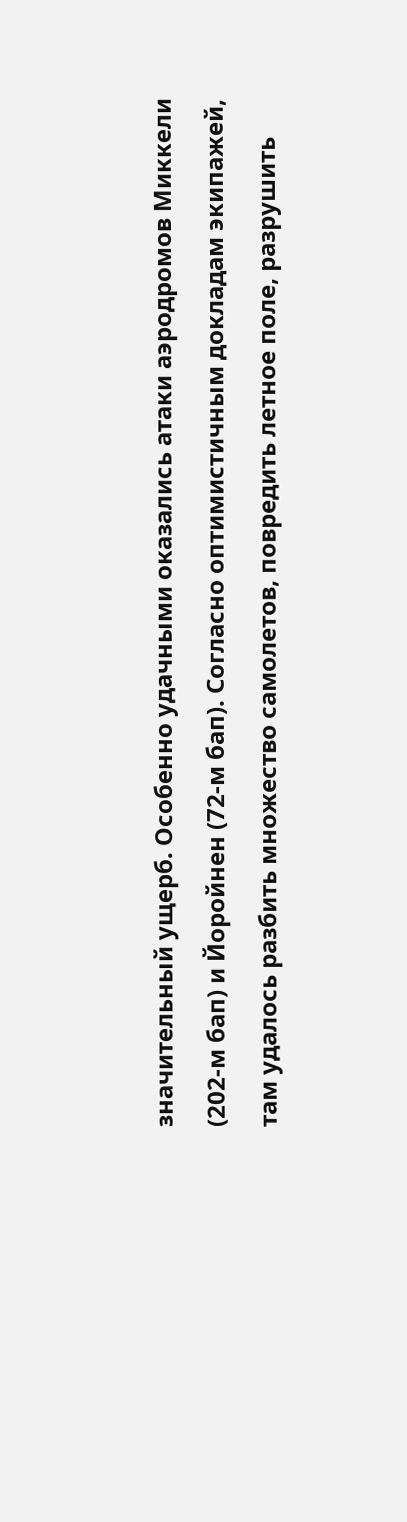значительный ущерб. Особенно удачными оказались атаки аэродромов Миккели (202-м бап) и Йоройнен (72-м бап). Согласно оптимистичным докладам экипажей, там удалось разбить множество самолетов, повредить летное поле, разрушить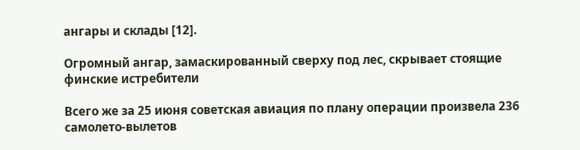ангары и склады [12].

Огромный ангар, замаскированный сверху под лес, скрывает стоящие финские истребители

Всего же за 25 июня советская авиация по плану операции произвела 236 самолето-вылетов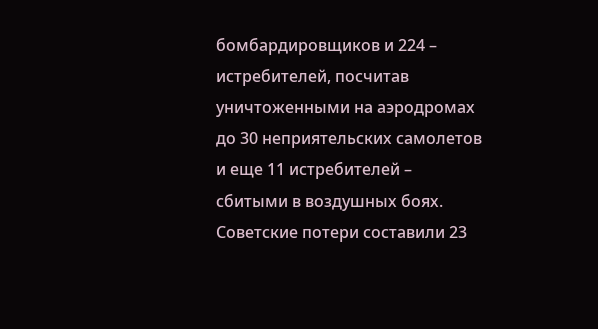бомбардировщиков и 224 – истребителей, посчитав уничтоженными на аэродромах до 30 неприятельских самолетов и еще 11 истребителей – сбитыми в воздушных боях. Советские потери составили 23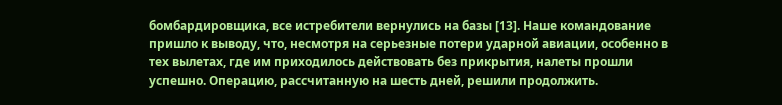бомбардировщика, все истребители вернулись на базы [13]. Наше командование пришло к выводу, что, несмотря на серьезные потери ударной авиации, особенно в тех вылетах, где им приходилось действовать без прикрытия, налеты прошли успешно. Операцию, рассчитанную на шесть дней, решили продолжить.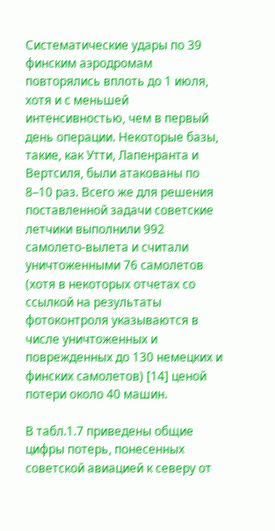Систематические удары по 39 финским аэродромам повторялись вплоть до 1 июля, хотя и с меньшей интенсивностью, чем в первый день операции. Некоторые базы, такие, как Утти, Лапенранта и Вертсиля, были атакованы по 8–10 раз. Всего же для решения поставленной задачи советские летчики выполнили 992 самолето-вылета и считали уничтоженными 76 самолетов (хотя в некоторых отчетах со ссылкой на результаты фотоконтроля указываются в числе уничтоженных и поврежденных до 130 немецких и финских самолетов) [14] ценой потери около 40 машин.

В табл.1.7 приведены общие цифры потерь, понесенных советской авиацией к северу от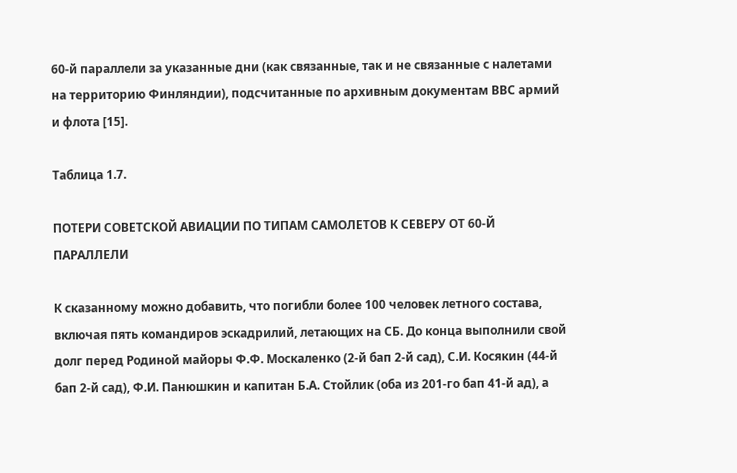60-й параллели за указанные дни (как связанные, так и не связанные с налетами на территорию Финляндии), подсчитанные по архивным документам ВВС армий и флота [15].

Таблица 1.7.

ПОТЕРИ СОВЕТСКОЙ АВИАЦИИ ПО ТИПАМ САМОЛЕТОВ К СЕВЕРУ ОТ 60-Й ПАРАЛЛЕЛИ

К сказанному можно добавить, что погибли более 100 человек летного состава, включая пять командиров эскадрилий, летающих на СБ. До конца выполнили свой долг перед Родиной майоры Ф.Ф. Москаленко (2-й бап 2-й сад), С.И. Косякин (44-й бап 2-й сад), Ф.И. Панюшкин и капитан Б.А. Стойлик (оба из 201-го бап 41-й ад), а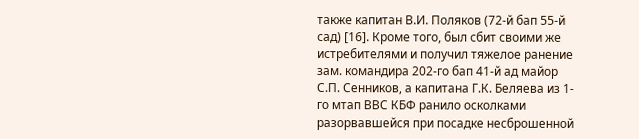также капитан В.И. Поляков (72-й бап 55-й сад) [16]. Кроме того, был сбит своими же истребителями и получил тяжелое ранение зам. командира 202-го бап 41-й ад майор С.П. Сенников, а капитана Г.К. Беляева из 1-го мтап ВВС КБФ ранило осколками разорвавшейся при посадке несброшенной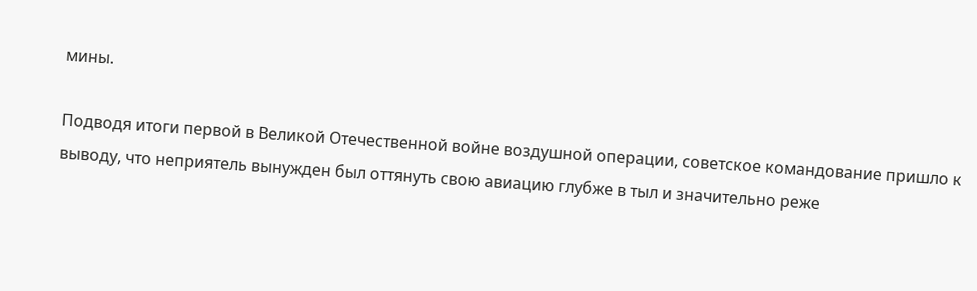мины.

Подводя итоги первой в Великой Отечественной войне воздушной операции, советское командование пришло к выводу, что неприятель вынужден был оттянуть свою авиацию глубже в тыл и значительно реже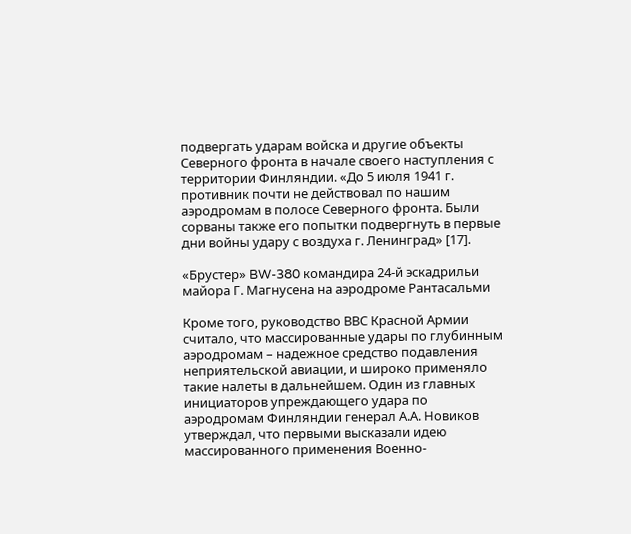подвергать ударам войска и другие объекты Северного фронта в начале своего наступления с территории Финляндии. «До 5 июля 1941 г. противник почти не действовал по нашим аэродромам в полосе Северного фронта. Были сорваны также его попытки подвергнуть в первые дни войны удару с воздуха г. Ленинград» [17].

«Брустер» BW-380 командира 24-й эскадрильи майора Г. Магнусена на аэродроме Рантасальми

Кроме того, руководство ВВС Красной Армии считало, что массированные удары по глубинным аэродромам – надежное средство подавления неприятельской авиации, и широко применяло такие налеты в дальнейшем. Один из главных инициаторов упреждающего удара по аэродромам Финляндии генерал А.А. Новиков утверждал, что первыми высказали идею массированного применения Военно-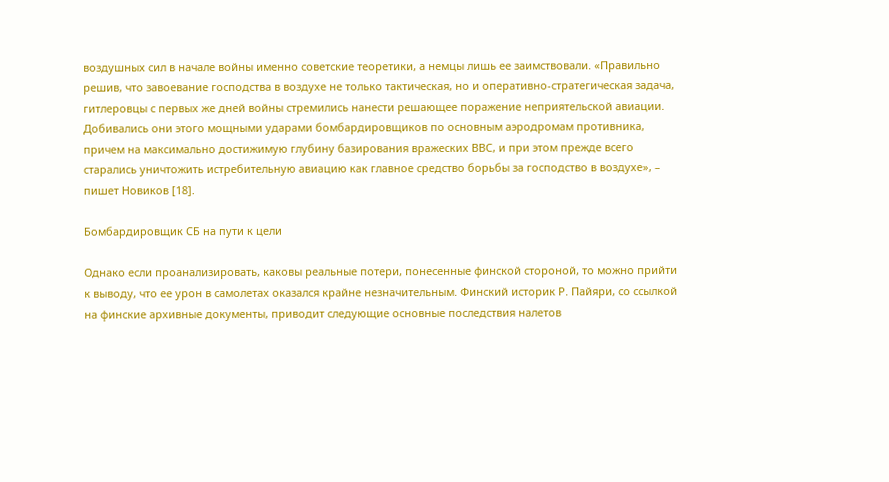воздушных сил в начале войны именно советские теоретики, а немцы лишь ее заимствовали. «Правильно решив, что завоевание господства в воздухе не только тактическая, но и оперативно-стратегическая задача, гитлеровцы с первых же дней войны стремились нанести решающее поражение неприятельской авиации. Добивались они этого мощными ударами бомбардировщиков по основным аэродромам противника, причем на максимально достижимую глубину базирования вражеских ВВС, и при этом прежде всего старались уничтожить истребительную авиацию как главное средство борьбы за господство в воздухе», – пишет Новиков [18].

Бомбардировщик СБ на пути к цели

Однако если проанализировать, каковы реальные потери, понесенные финской стороной, то можно прийти к выводу, что ее урон в самолетах оказался крайне незначительным. Финский историк Р. Пайяри, со ссылкой на финские архивные документы, приводит следующие основные последствия налетов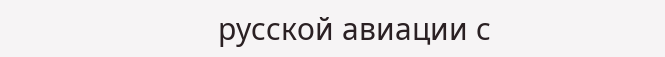русской авиации с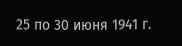25 по 30 июня 1941 г.